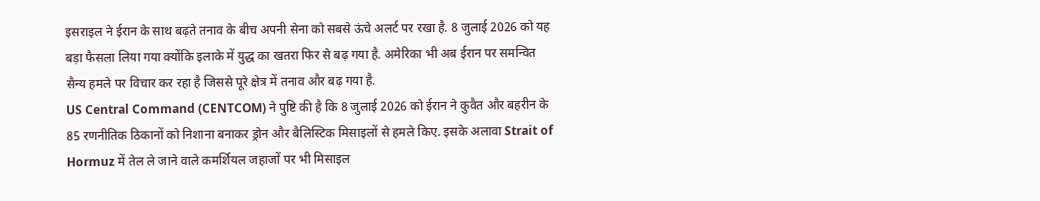इसराइल ने ईरान के साथ बढ़ते तनाव के बीच अपनी सेना को सबसे ऊंचे अलर्ट पर रखा है. 8 जुलाई 2026 को यह बड़ा फैसला लिया गया क्योंकि इलाके में युद्ध का खतरा फिर से बढ़ गया है. अमेरिका भी अब ईरान पर समन्वित सैन्य हमले पर विचार कर रहा है जिससे पूरे क्षेत्र में तनाव और बढ़ गया है.
US Central Command (CENTCOM) ने पुष्टि की है कि 8 जुलाई 2026 को ईरान ने कुवैत और बहरीन के 85 रणनीतिक ठिकानों को निशाना बनाकर ड्रोन और बैलिस्टिक मिसाइलों से हमले किए. इसके अलावा Strait of Hormuz में तेल ले जाने वाले कमर्शियल जहाजों पर भी मिसाइल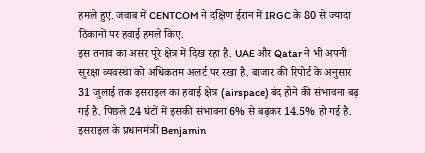हमले हुए. जवाब में CENTCOM ने दक्षिण ईरान में IRGC के 80 से ज्यादा ठिकानों पर हवाई हमले किए.
इस तनाव का असर पूरे क्षेत्र में दिख रहा है. UAE और Qatar ने भी अपनी सुरक्षा व्यवस्था को अधिकतम अलर्ट पर रखा है. बाजार की रिपोर्ट के अनुसार 31 जुलाई तक इसराइल का हवाई क्षेत्र (airspace) बंद होने की संभावना बढ़ गई है. पिछले 24 घंटों में इसकी संभावना 6% से बढ़कर 14.5% हो गई है.
इसराइल के प्रधानमंत्री Benjamin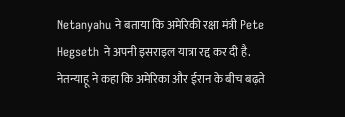Netanyahu ने बताया कि अमेरिकी रक्षा मंत्री Pete Hegseth ने अपनी इसराइल यात्रा रद्द कर दी है. नेतन्याहू ने कहा कि अमेरिका और ईरान के बीच बढ़ते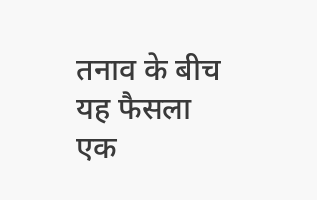तनाव के बीच यह फैसला एक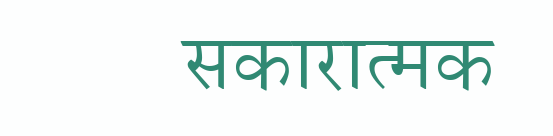सकारात्मक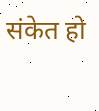संकेत हो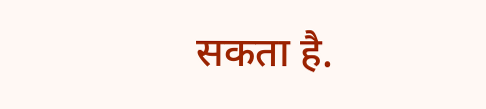सकता है.